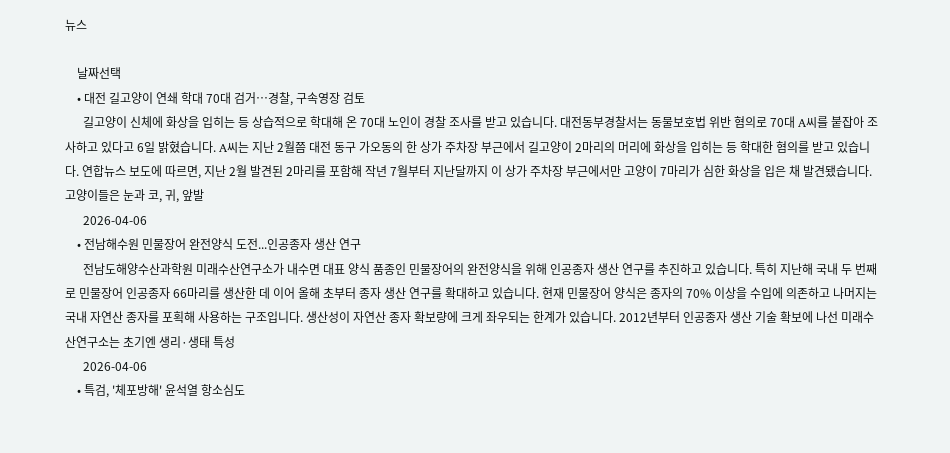뉴스

    날짜선택
    • 대전 길고양이 연쇄 학대 70대 검거…경찰, 구속영장 검토
      길고양이 신체에 화상을 입히는 등 상습적으로 학대해 온 70대 노인이 경찰 조사를 받고 있습니다. 대전동부경찰서는 동물보호법 위반 혐의로 70대 A씨를 붙잡아 조사하고 있다고 6일 밝혔습니다. A씨는 지난 2월쯤 대전 동구 가오동의 한 상가 주차장 부근에서 길고양이 2마리의 머리에 화상을 입히는 등 학대한 혐의를 받고 있습니다. 연합뉴스 보도에 따르면, 지난 2월 발견된 2마리를 포함해 작년 7월부터 지난달까지 이 상가 주차장 부근에서만 고양이 7마리가 심한 화상을 입은 채 발견됐습니다. 고양이들은 눈과 코, 귀, 앞발
      2026-04-06
    • 전남해수원 민물장어 완전양식 도전...인공종자 생산 연구
      전남도해양수산과학원 미래수산연구소가 내수면 대표 양식 품종인 민물장어의 완전양식을 위해 인공종자 생산 연구를 추진하고 있습니다. 특히 지난해 국내 두 번째로 민물장어 인공종자 66마리를 생산한 데 이어 올해 초부터 종자 생산 연구를 확대하고 있습니다. 현재 민물장어 양식은 종자의 70% 이상을 수입에 의존하고 나머지는 국내 자연산 종자를 포획해 사용하는 구조입니다. 생산성이 자연산 종자 확보량에 크게 좌우되는 한계가 있습니다. 2012년부터 인공종자 생산 기술 확보에 나선 미래수산연구소는 초기엔 생리·생태 특성
      2026-04-06
    • 특검, '체포방해' 윤석열 항소심도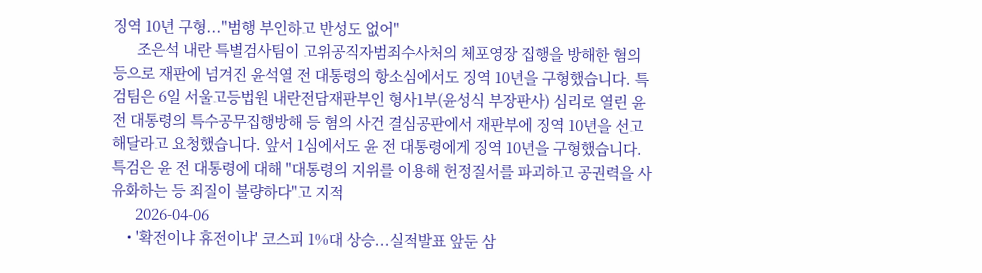징역 10년 구형..."범행 부인하고 반성도 없어"
      조은석 내란 특별검사팀이 고위공직자범죄수사처의 체포영장 집행을 방해한 혐의 등으로 재판에 넘겨진 윤석열 전 대통령의 항소심에서도 징역 10년을 구형했습니다. 특검팀은 6일 서울고등법원 내란전담재판부인 형사1부(윤성식 부장판사) 심리로 열린 윤 전 대통령의 특수공무집행방해 등 혐의 사건 결심공판에서 재판부에 징역 10년을 선고해달라고 요청했습니다. 앞서 1심에서도 윤 전 대통령에게 징역 10년을 구형했습니다. 특검은 윤 전 대통령에 대해 "대통령의 지위를 이용해 헌정질서를 파괴하고 공권력을 사유화하는 등 죄질이 불량하다"고 지적
      2026-04-06
    • '확전이냐 휴전이냐' 코스피 1%대 상승...실적발표 앞둔 삼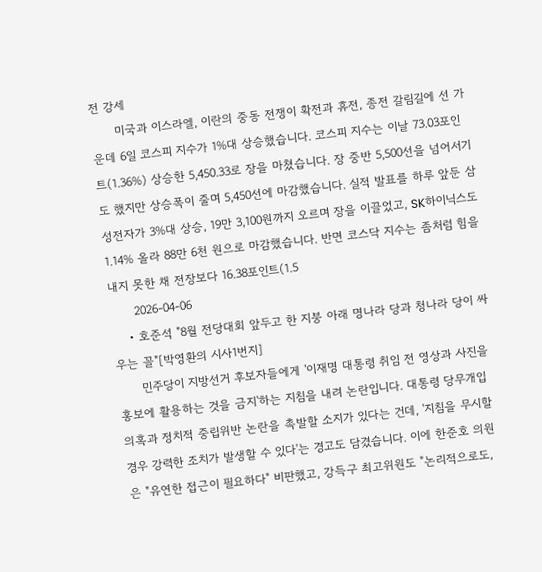전 강세
      미국과 이스라엘, 이란의 중동 전쟁이 확전과 휴전, 종전 갈림길에 선 가운데 6일 코스피 지수가 1%대 상승했습니다. 코스피 지수는 이날 73.03포인트(1.36%) 상승한 5,450.33로 장을 마쳤습니다. 장 중반 5,500선을 넘어서기도 했지만 상승폭이 줄며 5,450선에 마감했습니다. 실적 발표를 하루 앞둔 삼성전자가 3%대 상승, 19만 3,100원까지 오르며 장을 이끌었고, SK하이닉스도 1.14% 올라 88만 6천 원으로 마감했습니다. 반면 코스닥 지수는 좀처럼 힘을 내지 못한 채 전장보다 16.38포인트(1.5
      2026-04-06
    • 호준석 "8월 전당대회 앞두고 한 지붕 아래 명나라 당과 청나라 당이 싸우는 꼴"[박영환의 시사1번지]
      민주당이 지방선거 후보자들에게 '이재명 대통령 취임 전 영상과 사진을 홍보에 활용하는 것을 금지'하는 지침을 내려 논란입니다. 대통령 당무개입 의혹과 정치적 중립위반 논란을 촉발할 소지가 있다는 건데, '지침을 무시할 경우 강력한 조치가 발생할 수 있다'는 경고도 담겼습니다. 이에 한준호 의원은 "유연한 접근이 필요하다" 비판했고, 강득구 최고위원도 "논리적으로도,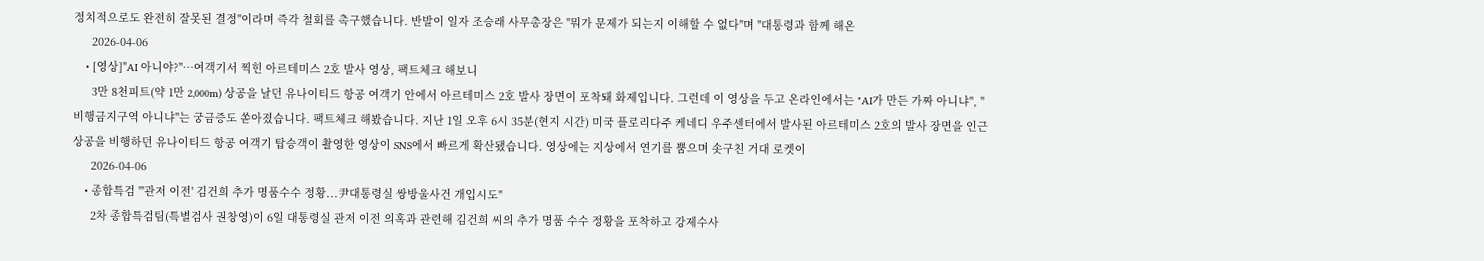정치적으로도 완전히 잘못된 결정"이라며 즉각 철회를 촉구했습니다. 반발이 일자 조승래 사무총장은 "뭐가 문제가 되는지 이해할 수 없다"며 "대통령과 함께 해온
      2026-04-06
    • [영상]"AI 아니야?"…여객기서 찍힌 아르테미스 2호 발사 영상, 팩트체크 해보니
      3만 8천피트(약 1만 2,000m) 상공을 날던 유나이티드 항공 여객기 안에서 아르테미스 2호 발사 장면이 포착돼 화제입니다. 그런데 이 영상을 두고 온라인에서는 "AI가 만든 가짜 아니냐", "비행금지구역 아니냐"는 궁금증도 쏟아졌습니다. 팩트체크 해봤습니다. 지난 1일 오후 6시 35분(현지 시간) 미국 플로리다주 케네디 우주센터에서 발사된 아르테미스 2호의 발사 장면을 인근 상공을 비행하던 유나이티드 항공 여객기 탑승객이 촬영한 영상이 SNS에서 빠르게 확산됐습니다. 영상에는 지상에서 연기를 뿜으며 솟구친 거대 로켓이
      2026-04-06
    • 종합특검 "'관저 이전' 김건희 추가 명품수수 정황...尹대통령실 쌍방울사건 개입시도"
      2차 종합특검팀(특별검사 권창영)이 6일 대통령실 관저 이전 의혹과 관련해 김건희 씨의 추가 명품 수수 정황을 포착하고 강제수사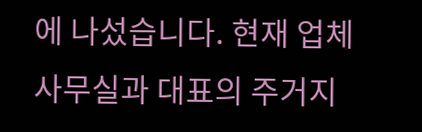에 나섰습니다. 현재 업체 사무실과 대표의 주거지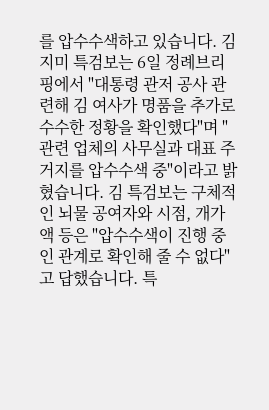를 압수수색하고 있습니다. 김지미 특검보는 6일 정례브리핑에서 "대통령 관저 공사 관련해 김 여사가 명품을 추가로 수수한 정황을 확인했다"며 "관련 업체의 사무실과 대표 주거지를 압수수색 중"이라고 밝혔습니다. 김 특검보는 구체적인 뇌물 공여자와 시점, 개가액 등은 "압수수색이 진행 중인 관계로 확인해 줄 수 없다"고 답했습니다. 특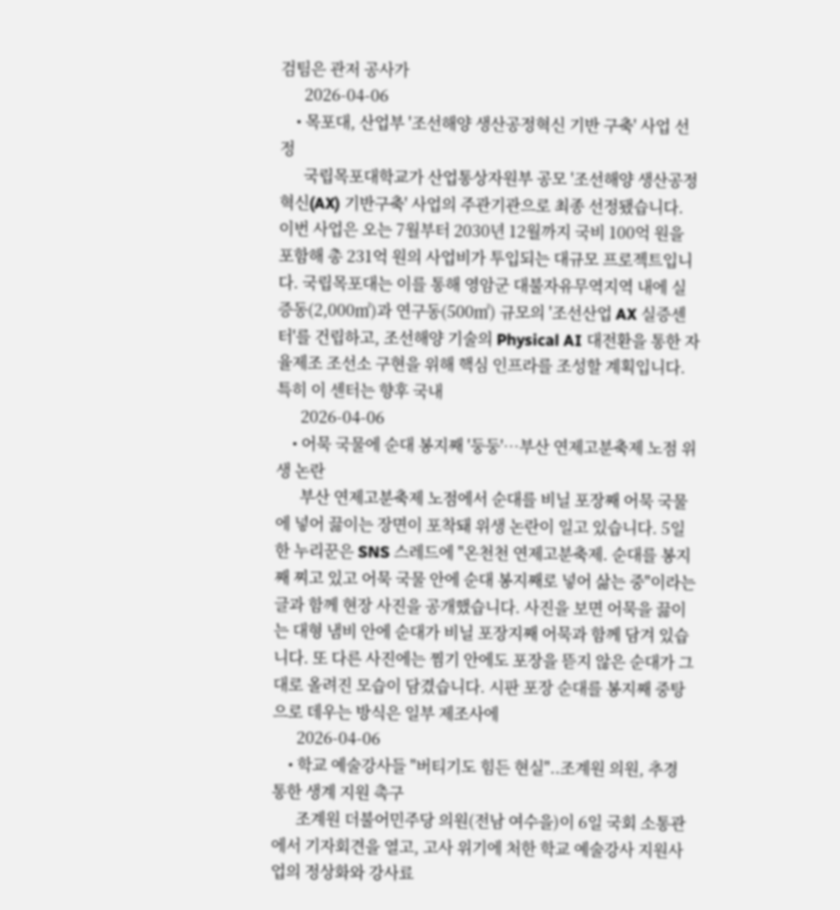검팀은 관저 공사가
      2026-04-06
    • 목포대, 산업부 '조선해양 생산공정혁신 기반 구축' 사업 선정
      국립목포대학교가 산업통상자원부 공모 '조선해양 생산공정혁신(AX) 기반구축' 사업의 주관기관으로 최종 선정됐습니다. 이번 사업은 오는 7월부터 2030년 12월까지 국비 100억 원을 포함해 총 231억 원의 사업비가 투입되는 대규모 프로젝트입니다. 국립목포대는 이를 통해 영암군 대불자유무역지역 내에 실증동(2,000㎡)과 연구동(500㎡) 규모의 '조선산업 AX 실증센터'를 건립하고, 조선해양 기술의 Physical AI 대전환을 통한 자율제조 조선소 구현을 위해 핵심 인프라를 조성할 계획입니다. 특히 이 센터는 향후 국내
      2026-04-06
    • 어묵 국물에 순대 봉지째 '둥둥'…부산 연제고분축제 노점 위생 논란
      부산 연제고분축제 노점에서 순대를 비닐 포장째 어묵 국물에 넣어 끓이는 장면이 포착돼 위생 논란이 일고 있습니다. 5일 한 누리꾼은 SNS 스레드에 "온천천 연제고분축제. 순대를 봉지째 찌고 있고 어묵 국물 안에 순대 봉지째로 넣어 삶는 중"이라는 글과 함께 현장 사진을 공개했습니다. 사진을 보면 어묵을 끓이는 대형 냄비 안에 순대가 비닐 포장지째 어묵과 함께 담겨 있습니다. 또 다른 사진에는 찜기 안에도 포장을 뜯지 않은 순대가 그대로 올려진 모습이 담겼습니다. 시판 포장 순대를 봉지째 중탕으로 데우는 방식은 일부 제조사에
      2026-04-06
    • 학교 예술강사들 "버티기도 힘든 현실"..조계원 의원, 추경 통한 생계 지원 촉구
      조계원 더불어민주당 의원(전남 여수을)이 6일 국회 소통관에서 기자회견을 열고, 고사 위기에 처한 학교 예술강사 지원사업의 정상화와 강사료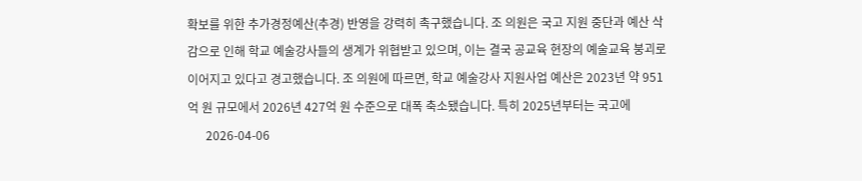확보를 위한 추가경정예산(추경) 반영을 강력히 촉구했습니다. 조 의원은 국고 지원 중단과 예산 삭감으로 인해 학교 예술강사들의 생계가 위협받고 있으며, 이는 결국 공교육 현장의 예술교육 붕괴로 이어지고 있다고 경고했습니다. 조 의원에 따르면, 학교 예술강사 지원사업 예산은 2023년 약 951억 원 규모에서 2026년 427억 원 수준으로 대폭 축소됐습니다. 특히 2025년부터는 국고에
      2026-04-06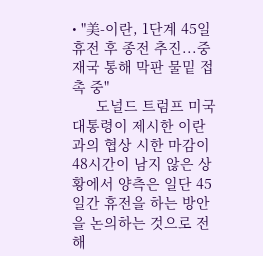• "美-이란, 1단계 45일 휴전 후 종전 추진...중재국 통해 막판 물밑 접촉 중"
      도널드 트럼프 미국 대통령이 제시한 이란과의 협상 시한 마감이 48시간이 남지 않은 상황에서 양측은 일단 45일간 휴전을 하는 방안을 논의하는 것으로 전해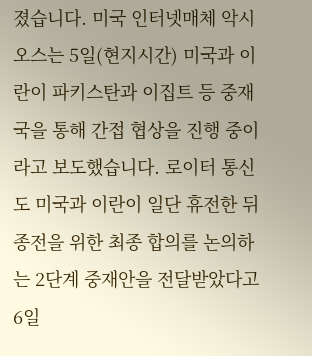졌습니다. 미국 인터넷매체 악시오스는 5일(현지시간) 미국과 이란이 파키스탄과 이집트 등 중재국을 통해 간접 협상을 진행 중이라고 보도했습니다. 로이터 통신도 미국과 이란이 일단 휴전한 뒤 종전을 위한 최종 합의를 논의하는 2단계 중재안을 전달받았다고 6일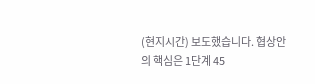(현지시간) 보도했습니다. 협상안의 핵심은 1단계 45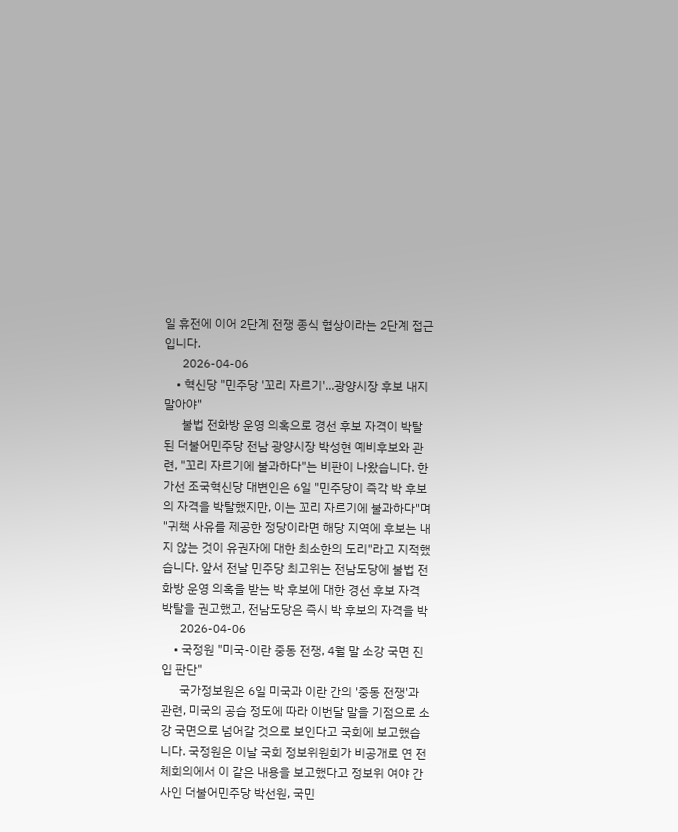일 휴전에 이어 2단계 전쟁 종식 협상이라는 2단계 접근입니다.
      2026-04-06
    • 혁신당 "민주당 '꼬리 자르기'...광양시장 후보 내지 말아야"
      불법 전화방 운영 의혹으로 경선 후보 자격이 박탈된 더불어민주당 전남 광양시장 박성현 예비후보와 관련, "꼬리 자르기에 불과하다"는 비판이 나왔습니다. 한가선 조국혁신당 대변인은 6일 "민주당이 즉각 박 후보의 자격을 박탈했지만, 이는 꼬리 자르기에 불과하다"며 "귀책 사유를 제공한 정당이라면 해당 지역에 후보는 내지 않는 것이 유권자에 대한 최소한의 도리"라고 지적했습니다. 앞서 전날 민주당 최고위는 전남도당에 불법 전화방 운영 의혹을 받는 박 후보에 대한 경선 후보 자격 박탈을 권고했고, 전남도당은 즉시 박 후보의 자격을 박
      2026-04-06
    • 국정원 "미국-이란 중동 전쟁, 4월 말 소강 국면 진입 판단"
      국가정보원은 6일 미국과 이란 간의 '중동 전쟁'과 관련, 미국의 공습 정도에 따라 이번달 말을 기점으로 소강 국면으로 넘어갈 것으로 보인다고 국회에 보고했습니다. 국정원은 이날 국회 정보위원회가 비공개로 연 전체회의에서 이 같은 내용을 보고했다고 정보위 여야 간사인 더불어민주당 박선원, 국민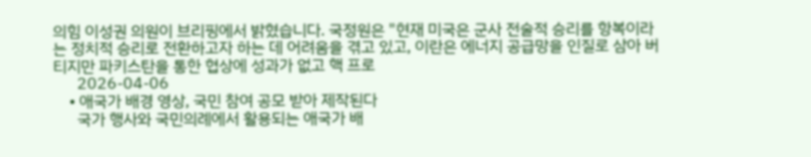의힘 이성권 의원이 브리핑에서 밝혔습니다. 국정원은 "현재 미국은 군사 전술적 승리를 항복이라는 정치적 승리로 전환하고자 하는 데 어려움을 겪고 있고, 이란은 에너지 공급망을 인질로 삼아 버티지만 파키스탄을 통한 협상에 성과가 없고 핵 프로
      2026-04-06
    • 애국가 배경 영상, 국민 참여 공모 받아 제작된다
      국가 행사와 국민의례에서 활용되는 애국가 배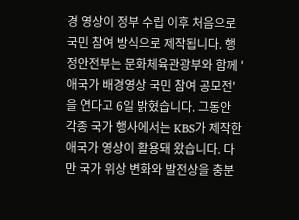경 영상이 정부 수립 이후 처음으로 국민 참여 방식으로 제작됩니다. 행정안전부는 문화체육관광부와 함께 '애국가 배경영상 국민 참여 공모전'을 연다고 6일 밝혔습니다. 그동안 각종 국가 행사에서는 KBS가 제작한 애국가 영상이 활용돼 왔습니다. 다만 국가 위상 변화와 발전상을 충분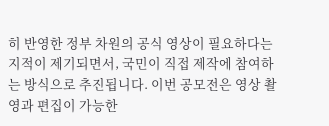히 반영한 정부 차원의 공식 영상이 필요하다는 지적이 제기되면서, 국민이 직접 제작에 참여하는 방식으로 추진됩니다. 이번 공모전은 영상 촬영과 편집이 가능한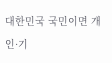대한민국 국민이면 개인·기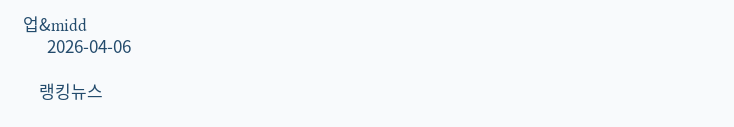업&midd
      2026-04-06

    랭킹뉴스